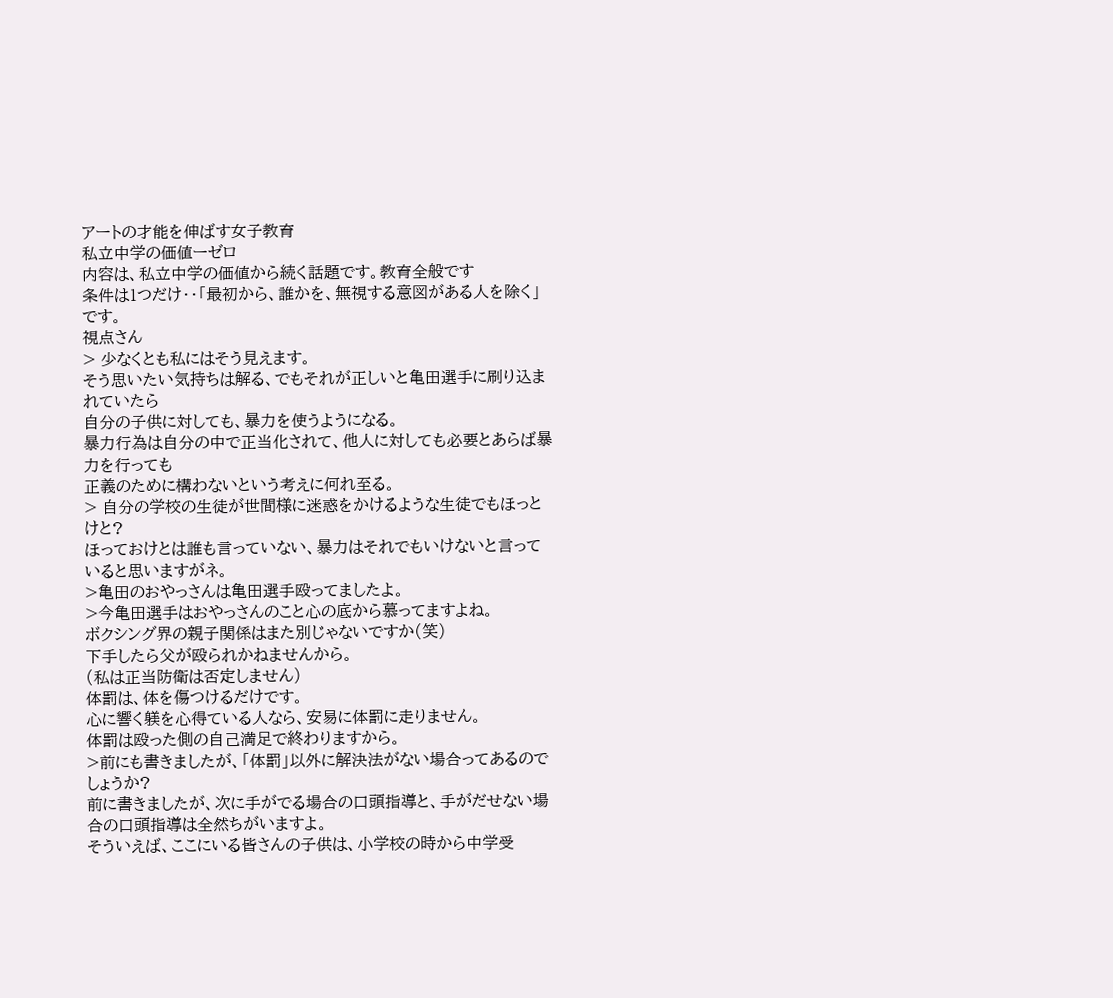アートの才能を伸ばす女子教育
私立中学の価値ーゼロ
内容は、私立中学の価値から続く話題です。教育全般です
条件は1つだけ・・「最初から、誰かを、無視する意図がある人を除く」です。
視点さん
> 少なくとも私にはそう見えます。
そう思いたい気持ちは解る、でもそれが正しいと亀田選手に刷り込まれていたら
自分の子供に対しても、暴力を使うようになる。
暴力行為は自分の中で正当化されて、他人に対しても必要とあらば暴力を行っても
正義のために構わないという考えに何れ至る。
> 自分の学校の生徒が世間様に迷惑をかけるような生徒でもほっとけと?
ほっておけとは誰も言っていない、暴力はそれでもいけないと言っていると思いますがネ。
>亀田のおやっさんは亀田選手殴ってましたよ。
>今亀田選手はおやっさんのこと心の底から慕ってますよね。
ボクシング界の親子関係はまた別じゃないですか(笑)
下手したら父が殴られかねませんから。
(私は正当防衛は否定しません)
体罰は、体を傷つけるだけです。
心に響く躾を心得ている人なら、安易に体罰に走りません。
体罰は殴った側の自己満足で終わりますから。
>前にも書きましたが、「体罰」以外に解決法がない場合ってあるのでしょうか?
前に書きましたが、次に手がでる場合の口頭指導と、手がだせない場合の口頭指導は全然ちがいますよ。
そういえば、ここにいる皆さんの子供は、小学校の時から中学受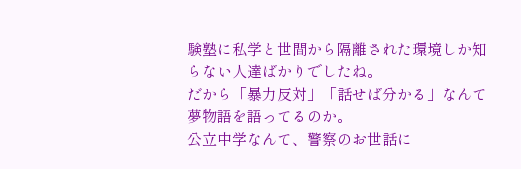験塾に私学と世間から隔離された環境しか知らない人達ばかりでしたね。
だから「暴力反対」「話せば分かる」なんて夢物語を語ってるのか。
公立中学なんて、警察のお世話に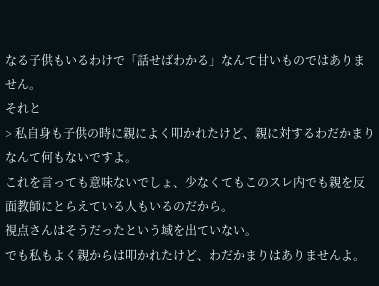なる子供もいるわけで「話せばわかる」なんて甘いものではありません。
それと
> 私自身も子供の時に親によく叩かれたけど、親に対するわだかまりなんて何もないですよ。
これを言っても意味ないでしょ、少なくてもこのスレ内でも親を反面教師にとらえている人もいるのだから。
視点さんはそうだったという域を出ていない。
でも私もよく親からは叩かれたけど、わだかまりはありませんよ。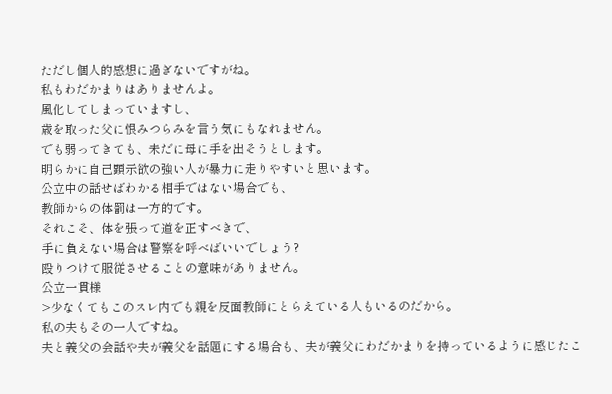ただし個人的感想に過ぎないですがね。
私もわだかまりはありませんよ。
風化してしまっていますし、
歳を取った父に恨みつらみを言う気にもなれません。
でも弱ってきても、未だに母に手を出そうとします。
明らかに自己顕示欲の強い人が暴力に走りやすいと思います。
公立中の話せばわかる相手ではない場合でも、
教師からの体罰は一方的です。
それこそ、体を張って道を正すべきで、
手に負えない場合は警察を呼べばいいでしょう?
殴りつけて服従させることの意味がありません。
公立一貫様
>少なくてもこのスレ内でも親を反面教師にとらえている人もいるのだから。
私の夫もその一人ですね。
夫と義父の会話や夫が義父を話題にする場合も、夫が義父にわだかまりを持っているように感じたこ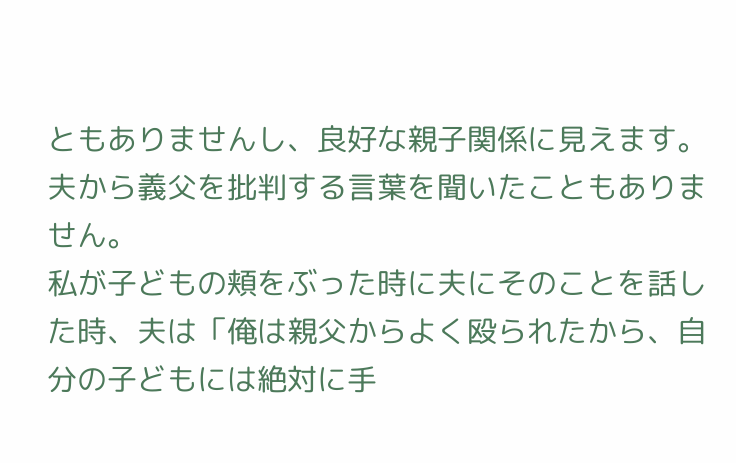ともありませんし、良好な親子関係に見えます。
夫から義父を批判する言葉を聞いたこともありません。
私が子どもの頬をぶった時に夫にそのことを話した時、夫は「俺は親父からよく殴られたから、自分の子どもには絶対に手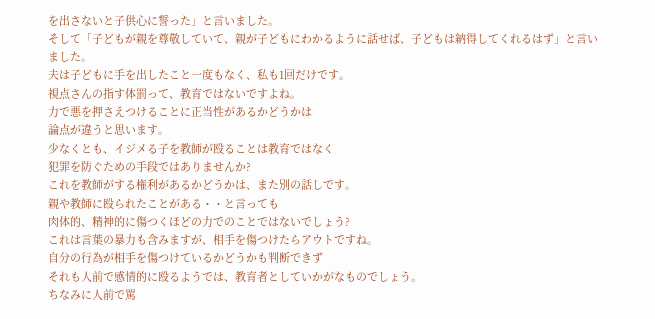を出さないと子供心に誓った」と言いました。
そして「子どもが親を尊敬していて、親が子どもにわかるように話せば、子どもは納得してくれるはず」と言いました。
夫は子どもに手を出したこと一度もなく、私も1回だけです。
視点さんの指す体罰って、教育ではないですよね。
力で悪を押さえつけることに正当性があるかどうかは
論点が違うと思います。
少なくとも、イジメる子を教師が殴ることは教育ではなく
犯罪を防ぐための手段ではありませんか?
これを教師がする権利があるかどうかは、また別の話しです。
親や教師に殴られたことがある・・と言っても
肉体的、精神的に傷つくほどの力でのことではないでしょう?
これは言葉の暴力も含みますが、相手を傷つけたらアウトですね。
自分の行為が相手を傷つけているかどうかも判断できず
それも人前で感情的に殴るようでは、教育者としていかがなものでしょう。
ちなみに人前で罵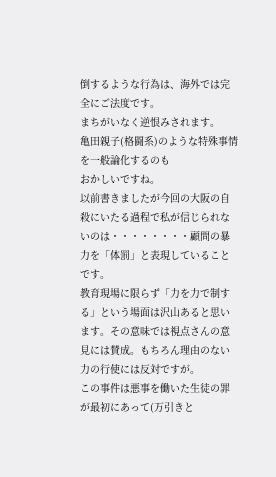倒するような行為は、海外では完全にご法度です。
まちがいなく逆恨みされます。
亀田親子(格闘系)のような特殊事情を一般論化するのも
おかしいですね。
以前書きましたが今回の大阪の自殺にいたる過程で私が信じられないのは・・・・・・・・顧問の暴力を「体罰」と表現していることです。
教育現場に限らず「力を力で制する」という場面は沢山あると思います。その意味では視点さんの意見には賛成。もちろん理由のない力の行使には反対ですが。
この事件は悪事を働いた生徒の罪が最初にあって(万引きと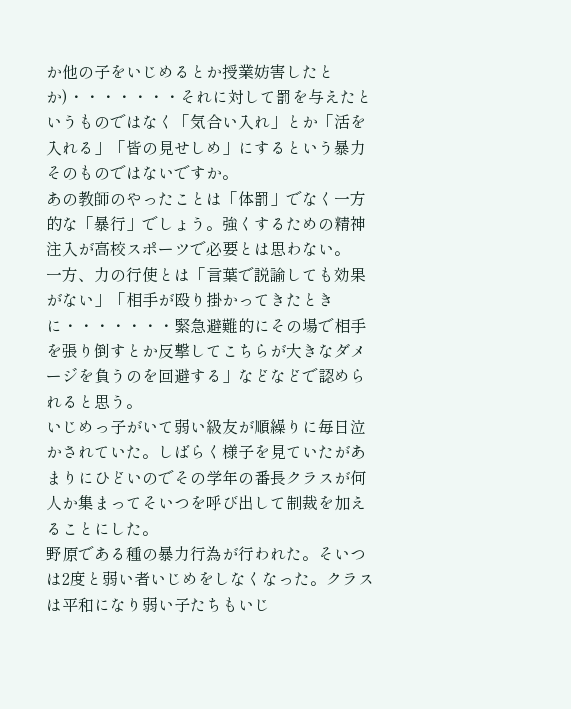か他の子をいじめるとか授業妨害したとか)・・・・・・・それに対して罰を与えたというものではなく「気合い入れ」とか「活を入れる」「皆の見せしめ」にするという暴力そのものではないですか。
あの教師のやったことは「体罰」でなく一方的な「暴行」でしょう。強くするための精神注入が高校スポーツで必要とは思わない。
一方、力の行使とは「言葉で説諭しても効果がない」「相手が殴り掛かってきたときに・・・・・・・緊急避難的にその場で相手を張り倒すとか反撃してこちらが大きなダメージを負うのを回避する」などなどで認められると思う。
いじめっ子がいて弱い級友が順繰りに毎日泣かされていた。しばらく様子を見ていたがあまりにひどいのでその学年の番長クラスが何人か集まってそいつを呼び出して制裁を加えることにした。
野原である種の暴力行為が行われた。そいつは2度と弱い者いじめをしなくなった。クラスは平和になり弱い子たちもいじ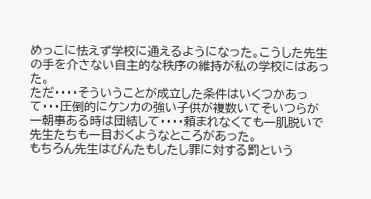めっこに怯えず学校に通えるようになった。こうした先生の手を介さない自主的な秩序の維持が私の学校にはあった。
ただ・・・・そういうことが成立した条件はいくつかあって・・・圧倒的にケンカの強い子供が複数いてそいつらが一朝事ある時は団結して・・・・頼まれなくても一肌脱いで先生たちも一目おくようなところがあった。
もちろん先生はびんたもしたし罪に対する罰という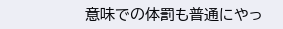意味での体罰も普通にやっ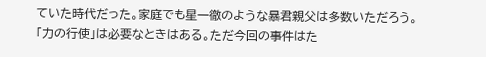ていた時代だった。家庭でも星一徹のような暴君親父は多数いただろう。
「力の行使」は必要なときはある。ただ今回の事件はた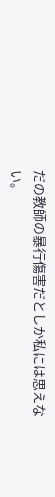だの教師の暴行傷害だとしか私には思えない。